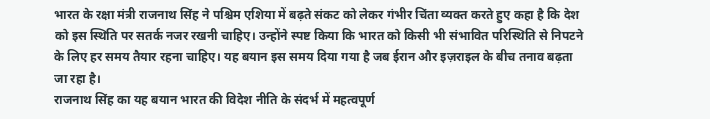भारत के रक्षा मंत्री राजनाथ सिंह ने पश्चिम एशिया में बढ़ते संकट को लेकर गंभीर चिंता व्यक्त करते हुए कहा है कि देश को इस स्थिति पर सतर्क नजर रखनी चाहिए। उन्होंने स्पष्ट किया कि भारत को किसी भी संभावित परिस्थिति से निपटने के लिए हर समय तैयार रहना चाहिए। यह बयान इस समय दिया गया है जब ईरान और इज़राइल के बीच तनाव बढ़ता जा रहा है।
राजनाथ सिंह का यह बयान भारत की विदेश नीति के संदर्भ में महत्वपूर्ण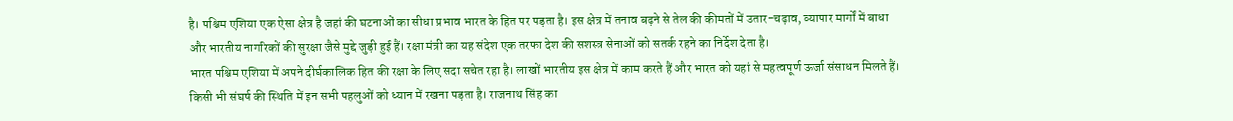है। पश्चिम एशिया एक ऐसा क्षेत्र है जहां की घटनाओं का सीधा प्रभाव भारत के हित पर पड़ता है। इस क्षेत्र में तनाव बढ़ने से तेल की कीमतों में उतार-चढ़ाव, व्यापार मार्गों में बाधा और भारतीय नागरिकों की सुरक्षा जैसे मुद्दे जुड़ी हुई हैं। रक्षा मंत्री का यह संदेश एक तरफा देश की सशस्त्र सेनाओं को सतर्क रहने का निर्देश देता है।
भारत पश्चिम एशिया में अपने दीर्घकालिक हित की रक्षा के लिए सदा सचेत रहा है। लाखों भारतीय इस क्षेत्र में काम करते हैं और भारत को यहां से महत्वपूर्ण ऊर्जा संसाधन मिलते हैं। किसी भी संघर्ष की स्थिति में इन सभी पहलुओं को ध्यान में रखना पड़ता है। राजनाथ सिंह का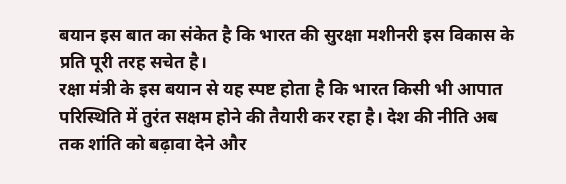बयान इस बात का संकेत है कि भारत की सुरक्षा मशीनरी इस विकास के प्रति पूरी तरह सचेत है।
रक्षा मंत्री के इस बयान से यह स्पष्ट होता है कि भारत किसी भी आपात परिस्थिति में तुरंत सक्षम होने की तैयारी कर रहा है। देश की नीति अब तक शांति को बढ़ावा देने और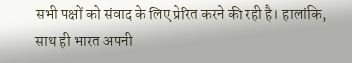सभी पक्षों को संवाद के लिए प्रेरित करने की रही है। हालांकि, साथ ही भारत अपनी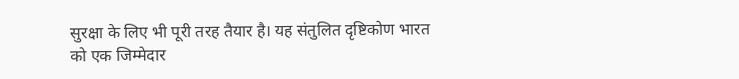सुरक्षा के लिए भी पूरी तरह तैयार है। यह संतुलित दृष्टिकोण भारत को एक जिम्मेदार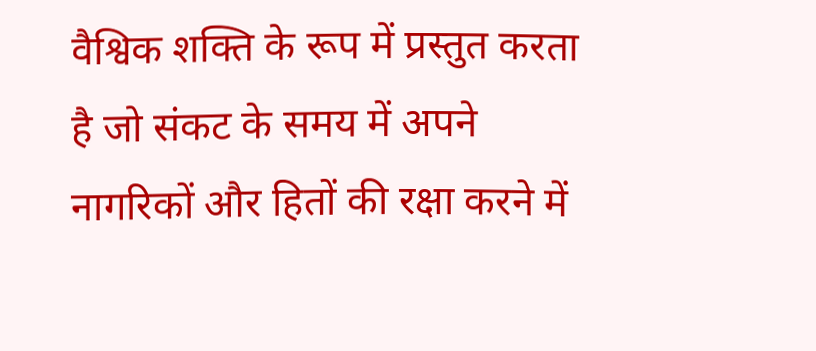वैश्विक शक्ति के रूप में प्रस्तुत करता है जो संकट के समय में अपने नागरिकों और हितों की रक्षा करने में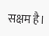सक्षम है।